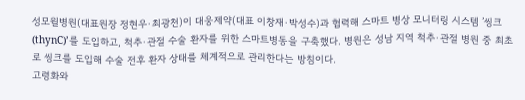성모윌병원(대표원장 정현우·최광천)이 대웅제약(대표 이창재·박성수)과 협력해 스마트 병상 모니터링 시스템 ’씽크(thynC)’를 도입하고, 척추·관절 수술 환자를 위한 스마트병동을 구축했다. 병원은 성남 지역 척추·관절 병원 중 최초로 씽크를 도입해 수술 전후 환자 상태를 체계적으로 관리한다는 방침이다.
고령화와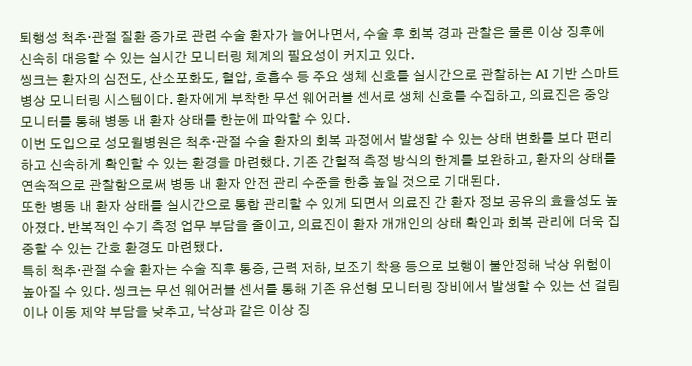퇴행성 척추·관절 질환 증가로 관련 수술 환자가 늘어나면서, 수술 후 회복 경과 관찰은 물론 이상 징후에 신속히 대응할 수 있는 실시간 모니터링 체계의 필요성이 커지고 있다.
씽크는 환자의 심전도, 산소포화도, 혈압, 호흡수 등 주요 생체 신호를 실시간으로 관찰하는 AI 기반 스마트 병상 모니터링 시스템이다. 환자에게 부착한 무선 웨어러블 센서로 생체 신호를 수집하고, 의료진은 중앙 모니터를 통해 병동 내 환자 상태를 한눈에 파악할 수 있다.
이번 도입으로 성모윌병원은 척추·관절 수술 환자의 회복 과정에서 발생할 수 있는 상태 변화를 보다 편리하고 신속하게 확인할 수 있는 환경을 마련했다. 기존 간헐적 측정 방식의 한계를 보완하고, 환자의 상태를 연속적으로 관찰함으로써 병동 내 환자 안전 관리 수준을 한층 높일 것으로 기대된다.
또한 병동 내 환자 상태를 실시간으로 통합 관리할 수 있게 되면서 의료진 간 환자 정보 공유의 효율성도 높아졌다. 반복적인 수기 측정 업무 부담을 줄이고, 의료진이 환자 개개인의 상태 확인과 회복 관리에 더욱 집중할 수 있는 간호 환경도 마련됐다.
특히 척추·관절 수술 환자는 수술 직후 통증, 근력 저하, 보조기 착용 등으로 보행이 불안정해 낙상 위험이 높아질 수 있다. 씽크는 무선 웨어러블 센서를 통해 기존 유선형 모니터링 장비에서 발생할 수 있는 선 걸림이나 이동 제약 부담을 낮추고, 낙상과 같은 이상 징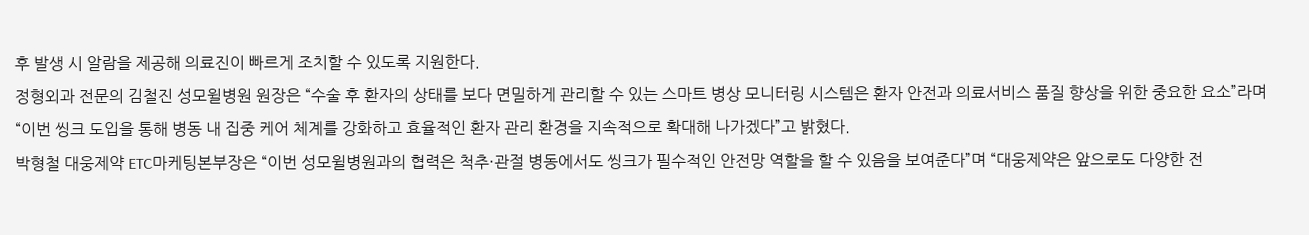후 발생 시 알람을 제공해 의료진이 빠르게 조치할 수 있도록 지원한다.
정형외과 전문의 김철진 성모윌병원 원장은 “수술 후 환자의 상태를 보다 면밀하게 관리할 수 있는 스마트 병상 모니터링 시스템은 환자 안전과 의료서비스 품질 향상을 위한 중요한 요소”라며 “이번 씽크 도입을 통해 병동 내 집중 케어 체계를 강화하고 효율적인 환자 관리 환경을 지속적으로 확대해 나가겠다”고 밝혔다.
박형철 대웅제약 ETC마케팅본부장은 “이번 성모윌병원과의 협력은 척추·관절 병동에서도 씽크가 필수적인 안전망 역할을 할 수 있음을 보여준다”며 “대웅제약은 앞으로도 다양한 전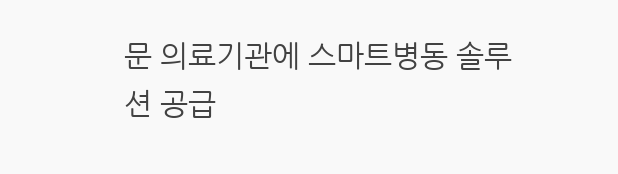문 의료기관에 스마트병동 솔루션 공급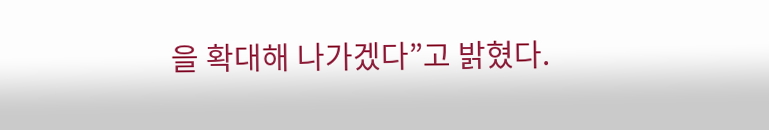을 확대해 나가겠다”고 밝혔다.